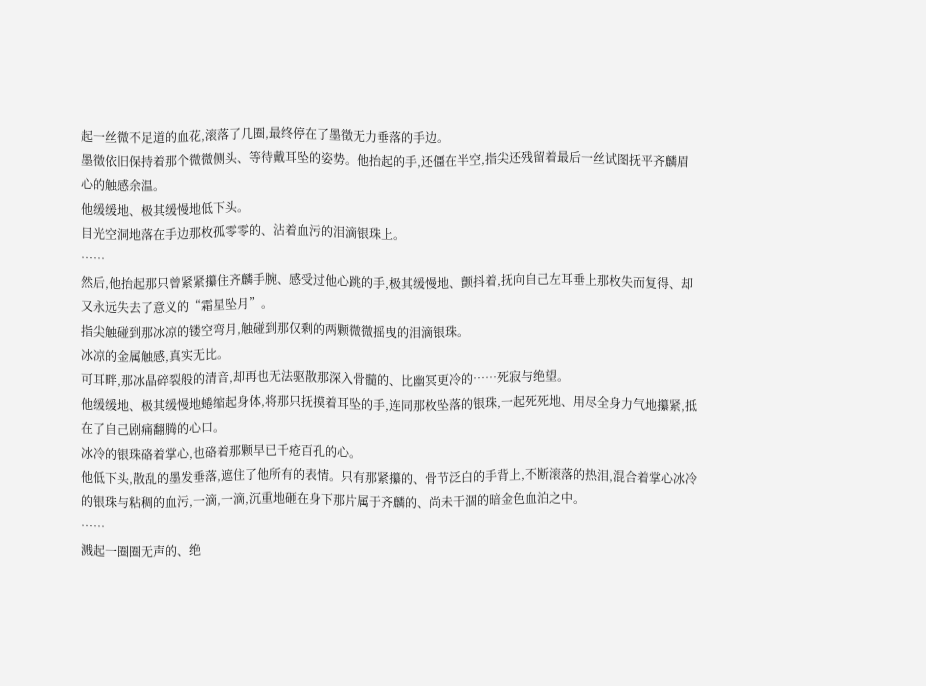起一丝微不足道的血花,滚落了几圈,最终停在了墨徵无力垂落的手边。
墨徵依旧保持着那个微微侧头、等待戴耳坠的姿势。他抬起的手,还僵在半空,指尖还残留着最后一丝试图抚平齐麟眉心的触感余温。
他缓缓地、极其缓慢地低下头。
目光空洞地落在手边那枚孤零零的、沾着血污的泪滴银珠上。
……
然后,他抬起那只曾紧紧攥住齐麟手腕、感受过他心跳的手,极其缓慢地、颤抖着,抚向自己左耳垂上那枚失而复得、却又永远失去了意义的“霜星坠月”。
指尖触碰到那冰凉的镂空弯月,触碰到那仅剩的两颗微微摇曳的泪滴银珠。
冰凉的金属触感,真实无比。
可耳畔,那冰晶碎裂般的清音,却再也无法驱散那深入骨髓的、比幽冥更冷的……死寂与绝望。
他缓缓地、极其缓慢地蜷缩起身体,将那只抚摸着耳坠的手,连同那枚坠落的银珠,一起死死地、用尽全身力气地攥紧,抵在了自己剧痛翻腾的心口。
冰冷的银珠硌着掌心,也硌着那颗早已千疮百孔的心。
他低下头,散乱的墨发垂落,遮住了他所有的表情。只有那紧攥的、骨节泛白的手背上,不断滚落的热泪,混合着掌心冰冷的银珠与粘稠的血污,一滴,一滴,沉重地砸在身下那片属于齐麟的、尚未干涸的暗金色血泊之中。
……
溅起一圈圈无声的、绝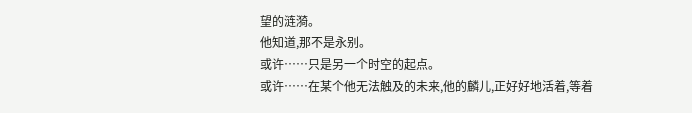望的涟漪。
他知道,那不是永别。
或许……只是另一个时空的起点。
或许……在某个他无法触及的未来,他的麟儿,正好好地活着,等着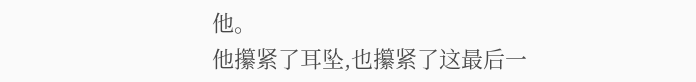他。
他攥紧了耳坠,也攥紧了这最后一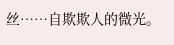丝……自欺欺人的微光。